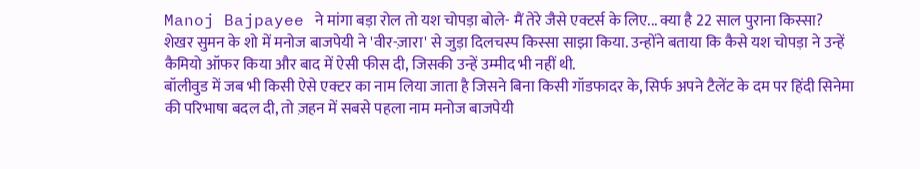Manoj Bajpayee ने मांगा बड़ा रोल तो यश चोपड़ा बोले- मैं तेरे जैसे एक्टर्स के लिए... क्या है 22 साल पुराना किस्सा?
शेखर सुमन के शो में मनोज बाजपेयी ने 'वीर-ज़ारा' से जुड़ा दिलचस्प किस्सा साझा किया. उन्होंने बताया कि कैसे यश चोपड़ा ने उन्हें कैमियो ऑफर किया और बाद में ऐसी फीस दी, जिसकी उन्हें उम्मीद भी नहीं थी.
बॉलीवुड में जब भी किसी ऐसे एक्टर का नाम लिया जाता है जिसने बिना किसी गॉडफादर के, सिर्फ अपने टैलेंट के दम पर हिंदी सिनेमा की परिभाषा बदल दी, तो ज़हन में सबसे पहला नाम मनोज बाजपेयी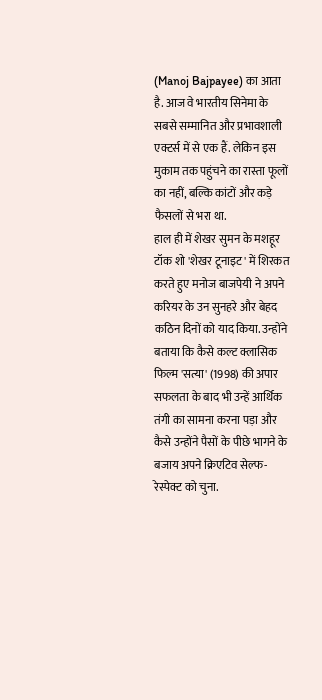(Manoj Bajpayee) का आता है. आज वे भारतीय सिनेमा के सबसे सम्मानित और प्रभावशाली एक्टर्स में से एक हैं. लेकिन इस मुकाम तक पहुंचने का रास्ता फूलों का नहीं, बल्कि कांटों और कड़े फैसलों से भरा था.
हाल ही में शेखर सुमन के मशहूर टॉक शो 'शेखर टूनाइट' में शिरकत करते हुए मनोज बाजपेयी ने अपने करियर के उन सुनहरे और बेहद कठिन दिनों को याद किया. उन्होंने बताया कि कैसे कल्ट क्लासिक फिल्म 'सत्या' (1998) की अपार सफलता के बाद भी उन्हें आर्थिक तंगी का सामना करना पड़ा और कैसे उन्होंने पैसों के पीछे भागने के बजाय अपने क्रिएटिव सेल्फ-रेस्पेक्ट को चुना.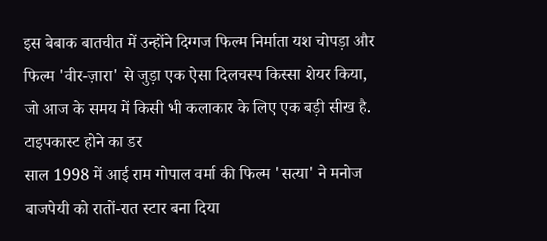इस बेबाक बातचीत में उन्होंने दिग्गज फिल्म निर्माता यश चोपड़ा और फिल्म 'वीर-ज़ारा' से जुड़ा एक ऐसा दिलचस्प किस्सा शेयर किया, जो आज के समय में किसी भी कलाकार के लिए एक बड़ी सीख है.
टाइपकास्ट होने का डर
साल 1998 में आई राम गोपाल वर्मा की फिल्म 'सत्या' ने मनोज बाजपेयी को रातों-रात स्टार बना दिया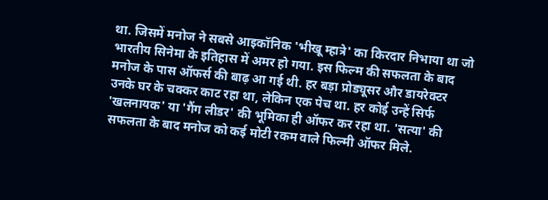था. जिसमें मनोज ने सबसे आइकॉनिक 'भीखू म्हात्रे' का किरदार निभाया था जो भारतीय सिनेमा के इतिहास में अमर हो गया. इस फिल्म की सफलता के बाद मनोज के पास ऑफर्स की बाढ़ आ गई थी. हर बड़ा प्रोड्यूसर और डायरेक्टर उनके घर के चक्कर काट रहा था, लेकिन एक पेच था. हर कोई उन्हें सिर्फ 'खलनायक' या 'गैंग लीडर' की भूमिका ही ऑफर कर रहा था. 'सत्या' की सफलता के बाद मनोज को कई मोटी रकम वाले फिल्मी ऑफर मिले.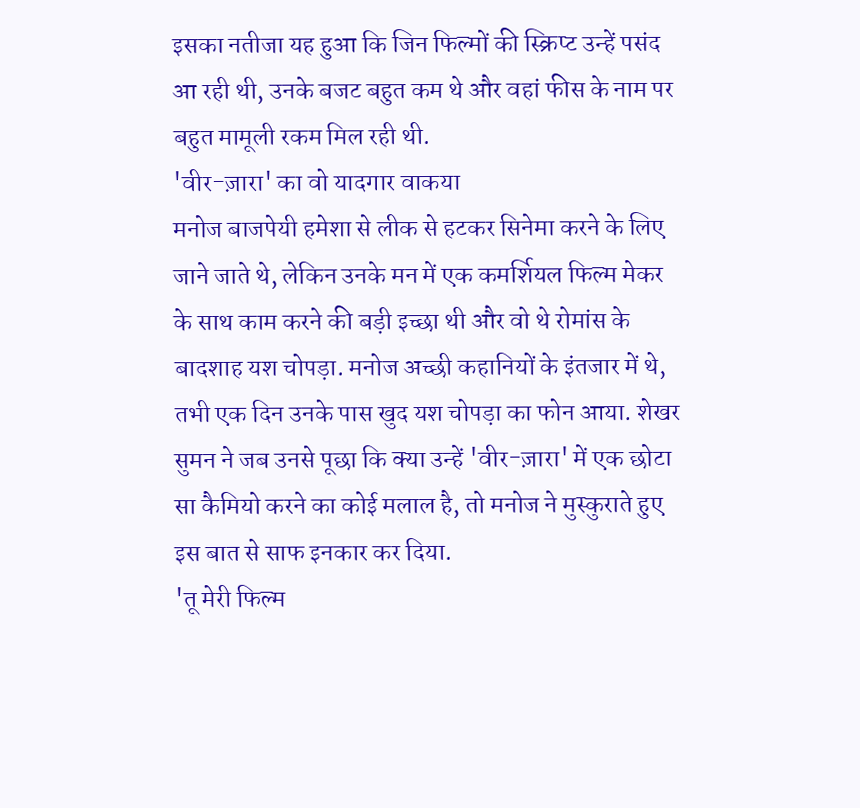इसका नतीजा यह हुआ कि जिन फिल्मों की स्क्रिप्ट उन्हें पसंद आ रही थी, उनके बजट बहुत कम थे और वहां फीस के नाम पर बहुत मामूली रकम मिल रही थी.
'वीर-ज़ारा' का वो यादगार वाकया
मनोज बाजपेयी हमेशा से लीक से हटकर सिनेमा करने के लिए जाने जाते थे, लेकिन उनके मन में एक कमर्शियल फिल्म मेकर के साथ काम करने की बड़ी इच्छा थी और वो थे रोमांस के बादशाह यश चोपड़ा. मनोज अच्छी कहानियों के इंतजार में थे, तभी एक दिन उनके पास खुद यश चोपड़ा का फोन आया. शेखर सुमन ने जब उनसे पूछा कि क्या उन्हें 'वीर-ज़ारा' में एक छोटा सा कैमियो करने का कोई मलाल है, तो मनोज ने मुस्कुराते हुए इस बात से साफ इनकार कर दिया.
'तू मेरी फिल्म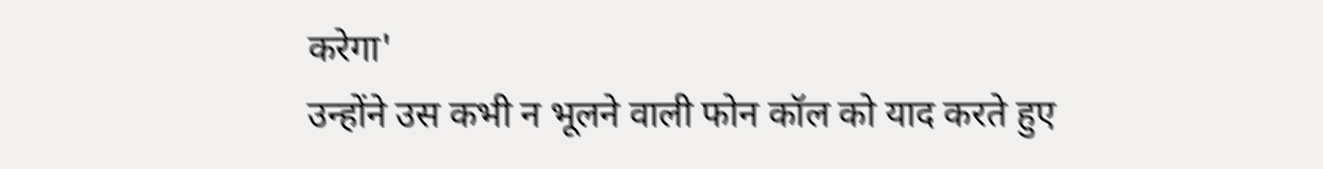करेगा'
उन्होंने उस कभी न भूलने वाली फोन कॉल को याद करते हुए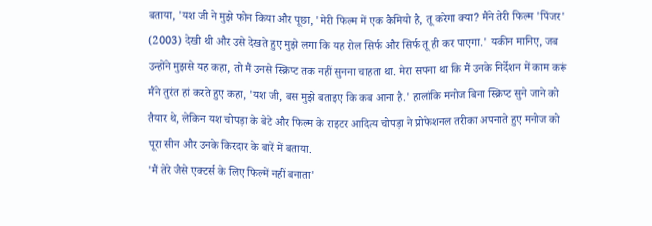बताया, 'यश जी ने मुझे फोन किया और पूछा, 'मेरी फिल्म में एक कैमियो है, तू करेगा क्या? मैंने तेरी फिल्म 'पिंजर' (2003) देखी थी और उसे देखते हुए मुझे लगा कि यह रोल सिर्फ और सिर्फ तू ही कर पाएगा.' यकीन मानिए, जब उन्होंने मुझसे यह कहा, तो मैं उनसे स्क्रिप्ट तक नहीं सुनना चाहता था. मेरा सपना था कि मैं उनके निर्देशन में काम करूं मैंने तुरंत हां करते हुए कहा, 'यश जी, बस मुझे बताइए कि कब आना है.' हालांकि मनोज बिना स्क्रिप्ट सुने जाने को तैयार थे, लेकिन यश चोपड़ा के बेटे और फिल्म के राइटर आदित्य चोपड़ा ने प्रोफेशनल तरीका अपनाते हुए मनोज को पूरा सीन और उनके किरदार के बारें में बताया.
'मैं तेरे जैसे एक्टर्स के लिए फिल्में नहीं बनाता'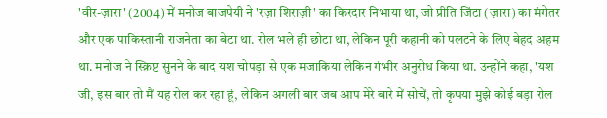'वीर-ज़ारा' (2004) में मनोज बाजपेयी ने 'रज़ा शिराज़ी' का किरदार निभाया था, जो प्रीति जिंटा (ज़ारा) का मंगेतर और एक पाकिस्तानी राजनेता का बेटा था. रोल भले ही छोटा था, लेकिन पूरी कहानी को पलटने के लिए बेहद अहम था. मनोज ने स्क्रिप्ट सुनने के बाद यश चोपड़ा से एक मजाकिया लेकिन गंभीर अनुरोध किया था. उन्होंने कहा, 'यश जी, इस बार तो मैं यह रोल कर रहा हूं, लेकिन अगली बार जब आप मेरे बारे में सोचें, तो कृपया मुझे कोई बड़ा रोल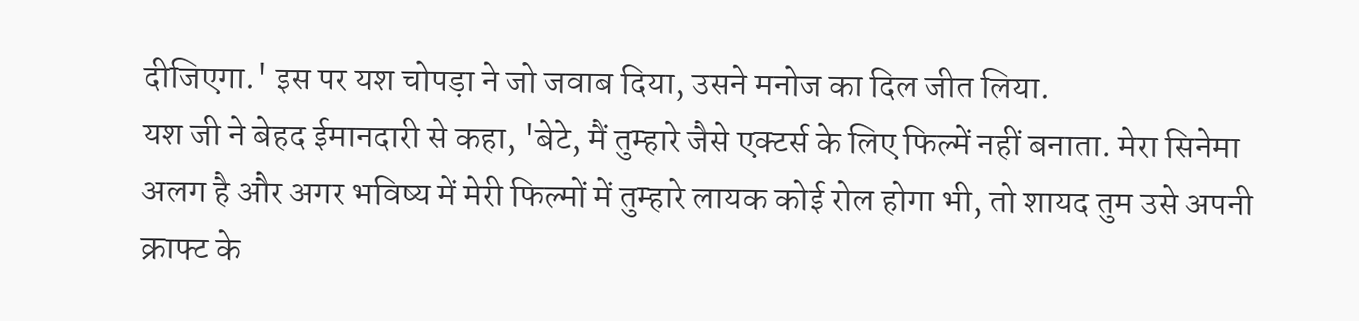दीजिएगा.' इस पर यश चोपड़ा ने जो जवाब दिया, उसने मनोज का दिल जीत लिया.
यश जी ने बेहद ईमानदारी से कहा, 'बेटे, मैं तुम्हारे जैसे एक्टर्स के लिए फिल्में नहीं बनाता. मेरा सिनेमा अलग है और अगर भविष्य में मेरी फिल्मों में तुम्हारे लायक कोई रोल होगा भी, तो शायद तुम उसे अपनी क्राफ्ट के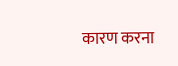कारण करना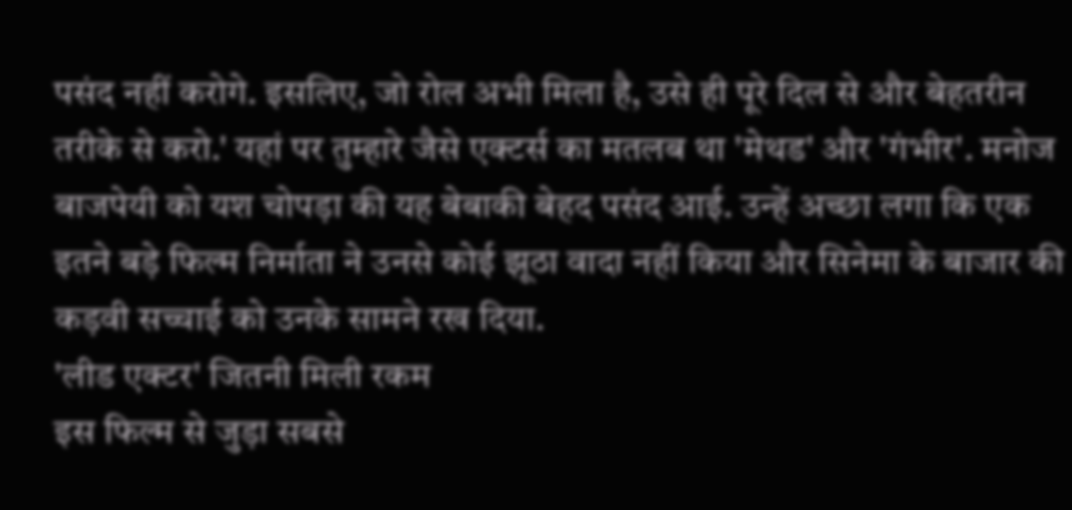पसंद नहीं करोगे. इसलिए, जो रोल अभी मिला है, उसे ही पूरे दिल से और बेहतरीन तरीके से करो.' यहां पर तुम्हारे जैसे एक्टर्स का मतलब था 'मेथड' और 'गंभीर'. मनोज बाजपेयी को यश चोपड़ा की यह बेबाकी बेहद पसंद आई. उन्हें अच्छा लगा कि एक इतने बड़े फिल्म निर्माता ने उनसे कोई झूठा वादा नहीं किया और सिनेमा के बाजार की कड़वी सच्चाई को उनके सामने रख दिया.
'लीड एक्टर' जितनी मिली रकम
इस फिल्म से जुड़ा सबसे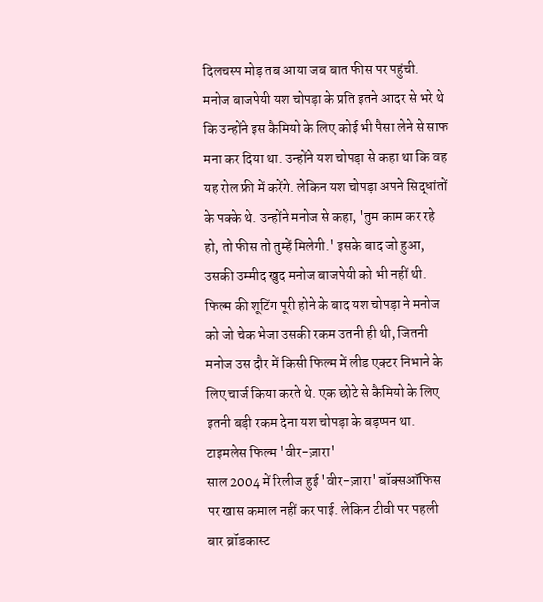दिलचस्प मोड़ तब आया जब बात फीस पर पहुंची. मनोज बाजपेयी यश चोपड़ा के प्रति इतने आदर से भरे थे कि उन्होंने इस कैमियो के लिए कोई भी पैसा लेने से साफ मना कर दिया था. उन्होंने यश चोपड़ा से कहा था कि वह यह रोल फ्री में करेंगे. लेकिन यश चोपड़ा अपने सिद्धांतों के पक्के थे. उन्होंने मनोज से कहा, 'तुम काम कर रहे हो, तो फीस तो तुम्हें मिलेगी.' इसके बाद जो हुआ, उसकी उम्मीद खुद मनोज बाजपेयी को भी नहीं थी. फिल्म की शूटिंग पूरी होने के बाद यश चोपड़ा ने मनोज को जो चेक भेजा उसकी रकम उतनी ही थी, जितनी मनोज उस दौर में किसी फिल्म में लीड एक्टर निभाने के लिए चार्ज किया करते थे. एक छोटे से कैमियो के लिए इतनी बड़ी रकम देना यश चोपड़ा के बड़प्पन था.
टाइमलेस फिल्म 'वीर-ज़ारा'
साल 2004 में रिलीज हुई 'वीर-ज़ारा' बॉक्सऑफिस पर खास कमाल नहीं कर पाई. लेकिन टीवी पर पहली बार ब्रॉडकास्ट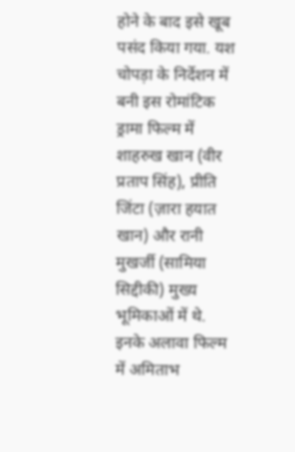होने के बाद इसे खूब पसंद किया गया. यश चोपड़ा के निर्देशन में बनी इस रोमांटिक ड्रामा फिल्म में शाहरुख खान (वीर प्रताप सिंह), प्रीति जिंटा (ज़ारा हयात खान) और रानी मुखर्जी (सामिया सिद्दीकी) मुख्य भूमिकाओं में थे. इनके अलावा फिल्म में अमिताभ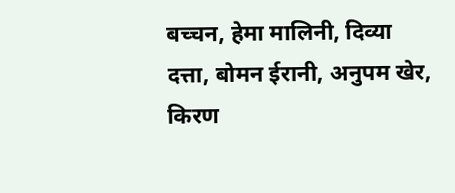बच्चन, हेमा मालिनी, दिव्या दत्ता, बोमन ईरानी, अनुपम खेर, किरण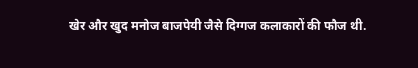खेर और खुद मनोज बाजपेयी जैसे दिग्गज कलाकारों की फौज थी.